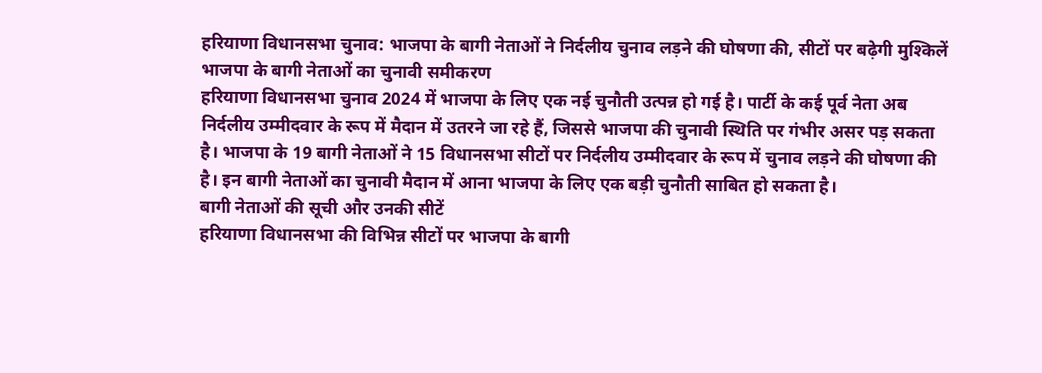हरियाणा विधानसभा चुनाव: भाजपा के बागी नेताओं ने निर्दलीय चुनाव लड़ने की घोषणा की, सीटों पर बढ़ेगी मुश्किलें
भाजपा के बागी नेताओं का चुनावी समीकरण
हरियाणा विधानसभा चुनाव 2024 में भाजपा के लिए एक नई चुनौती उत्पन्न हो गई है। पार्टी के कई पूर्व नेता अब निर्दलीय उम्मीदवार के रूप में मैदान में उतरने जा रहे हैं, जिससे भाजपा की चुनावी स्थिति पर गंभीर असर पड़ सकता है। भाजपा के 19 बागी नेताओं ने 15 विधानसभा सीटों पर निर्दलीय उम्मीदवार के रूप में चुनाव लड़ने की घोषणा की है। इन बागी नेताओं का चुनावी मैदान में आना भाजपा के लिए एक बड़ी चुनौती साबित हो सकता है।
बागी नेताओं की सूची और उनकी सीटें
हरियाणा विधानसभा की विभिन्न सीटों पर भाजपा के बागी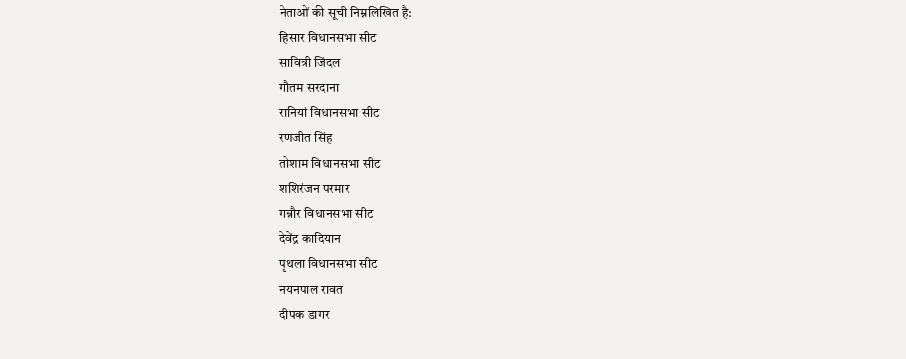नेताओं की सूची निम्नलिखित है:
हिसार विधानसभा सीट
सावित्री जिंदल
गौतम सरदाना
रानियां विधानसभा सीट
रणजीत सिंह
तोशाम विधानसभा सीट
शशिरंजन परमार
गन्नौर विधानसभा सीट
देवेंद्र कादियान
पृथला विधानसभा सीट
नयनपाल रावत
दीपक डागर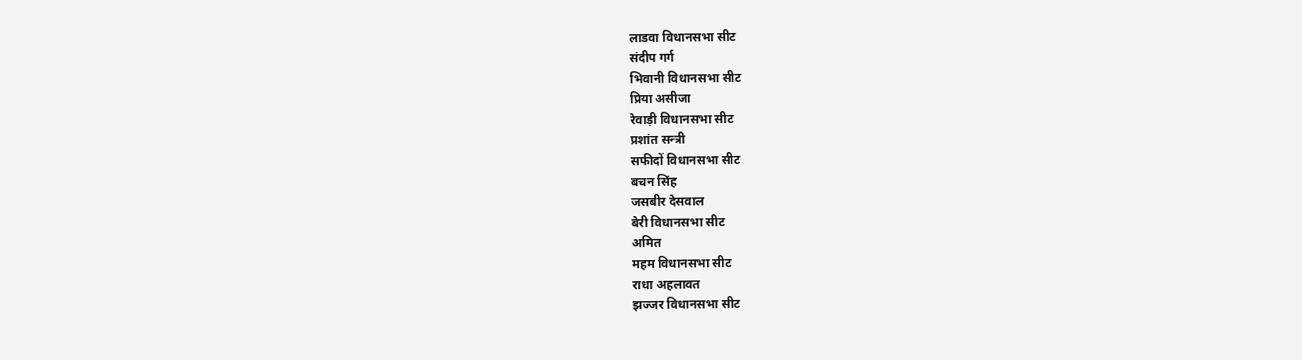लाडवा विधानसभा सीट
संदीप गर्ग
भिवानी विधानसभा सीट
प्रिया असीजा
रेवाड़ी विधानसभा सीट
प्रशांत सन्त्री
सफीदों विधानसभा सीट
बचन सिंह
जसबीर देसवाल
बेरी विधानसभा सीट
अमित
महम विधानसभा सीट
राधा अहलावत
झज्जर विधानसभा सीट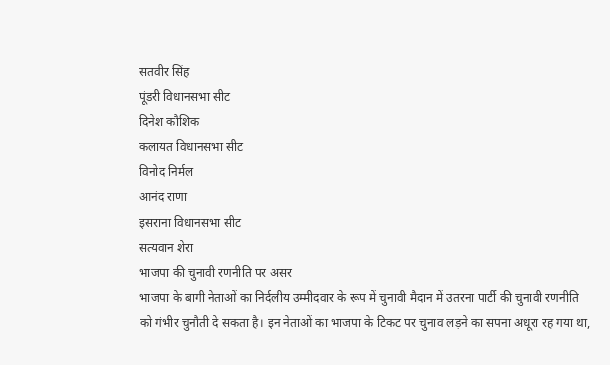सतवीर सिंह
पूंडरी विधानसभा सीट
दिनेश कौशिक
कलायत विधानसभा सीट
विनोद निर्मल
आनंद राणा
इसराना विधानसभा सीट
सत्यवान शेरा
भाजपा की चुनावी रणनीति पर असर
भाजपा के बागी नेताओं का निर्दलीय उम्मीदवार के रूप में चुनावी मैदान में उतरना पार्टी की चुनावी रणनीति को गंभीर चुनौती दे सकता है। इन नेताओं का भाजपा के टिकट पर चुनाव लड़ने का सपना अधूरा रह गया था,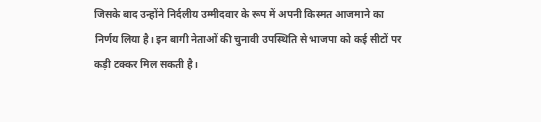जिसके बाद उन्होंने निर्दलीय उम्मीदवार के रूप में अपनी किस्मत आजमाने का निर्णय लिया है। इन बागी नेताओं की चुनावी उपस्थिति से भाजपा को कई सीटों पर कड़ी टक्कर मिल सकती है।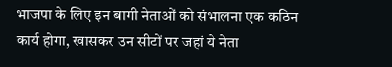भाजपा के लिए इन बागी नेताओं को संभालना एक कठिन कार्य होगा, खासकर उन सीटों पर जहां ये नेता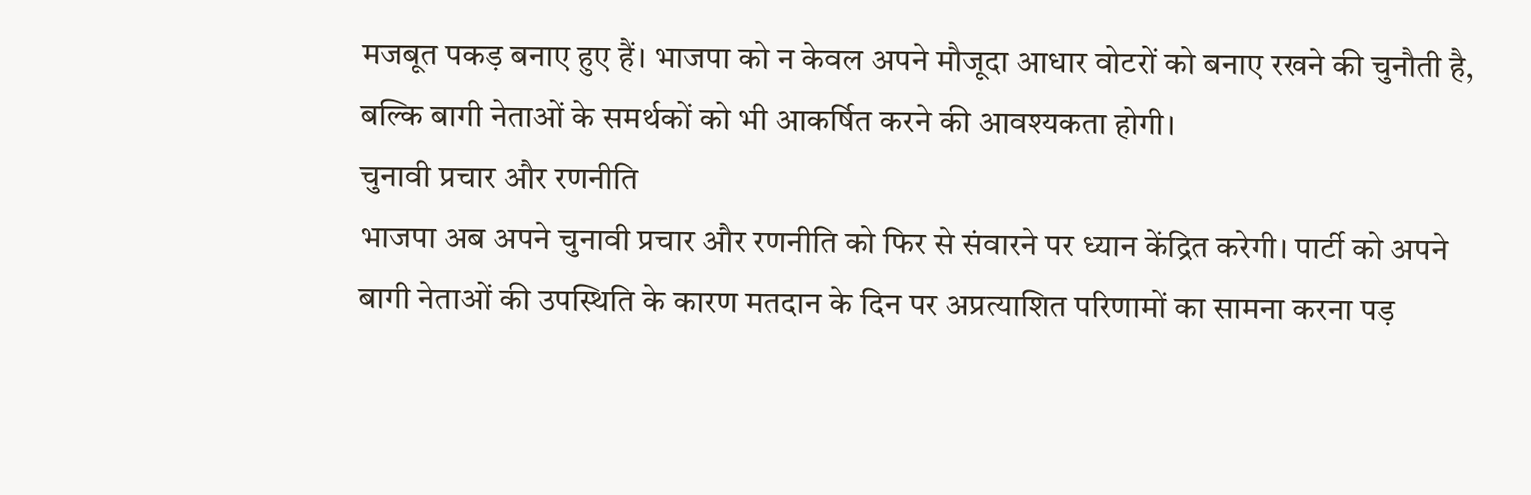मजबूत पकड़ बनाए हुए हैं। भाजपा को न केवल अपने मौजूदा आधार वोटरों को बनाए रखने की चुनौती है, बल्कि बागी नेताओं के समर्थकों को भी आकर्षित करने की आवश्यकता होगी।
चुनावी प्रचार और रणनीति
भाजपा अब अपने चुनावी प्रचार और रणनीति को फिर से संवारने पर ध्यान केंद्रित करेगी। पार्टी को अपने बागी नेताओं की उपस्थिति के कारण मतदान के दिन पर अप्रत्याशित परिणामों का सामना करना पड़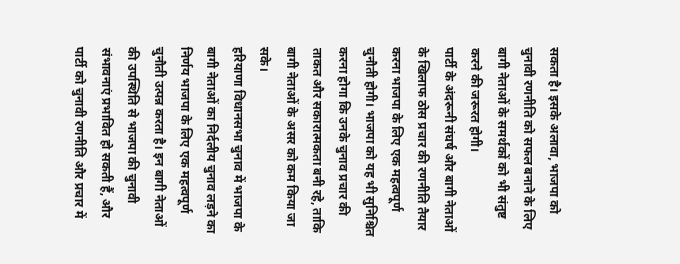सकता है। इसके अलावा, भाजपा को चुनावी रणनीति को सफल बनाने के लिए बागी नेताओं के समर्थकों को भी संतुष्ट करने की जरूरत होगी।
पार्टी के अंदरूनी संघर्ष और बागी नेताओं के खिलाफ ठोस प्रचार की रणनीति तैयार करना भाजपा के लिए एक महत्वपूर्ण चुनौती होगी। भाजपा को यह भी सुनिश्चित करना होगा कि उनके चुनाव प्रचार की ताकत और सकारात्मकता बनी रहे, ताकि बागी नेताओं के असर को कम किया जा सके।
हरियाणा विधानसभा चुनाव में भाजपा के बागी नेताओं का निर्दलीय चुनाव लड़ने का निर्णय भाजपा के लिए एक महत्वपूर्ण चुनौती उत्पन्न करता है। इन बागी नेताओं की उपस्थिति से भाजपा की चुनावी संभावनाएं प्रभावित हो सकती हैं, और पार्टी को चुनावी रणनीति और प्रचार में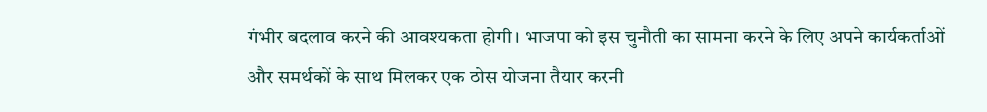गंभीर बदलाव करने की आवश्यकता होगी। भाजपा को इस चुनौती का सामना करने के लिए अपने कार्यकर्ताओं और समर्थकों के साथ मिलकर एक ठोस योजना तैयार करनी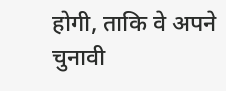होगी, ताकि वे अपने चुनावी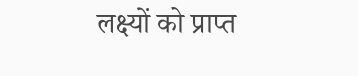लक्ष्यों को प्राप्त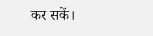कर सकें।